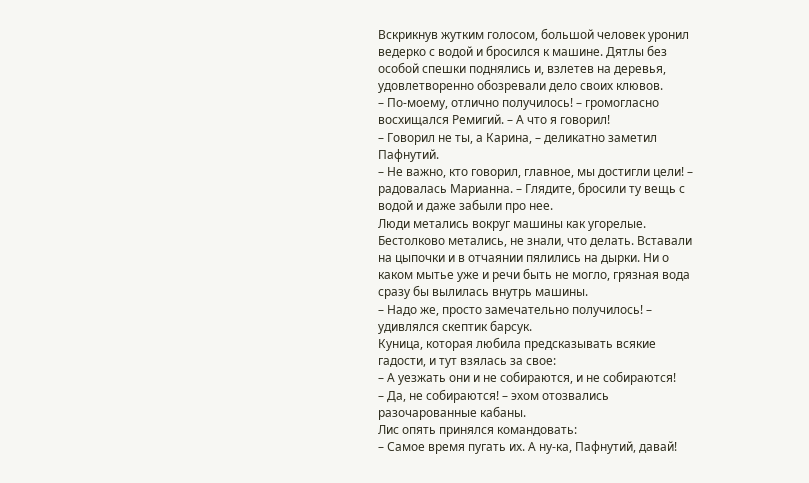Вскрикнув жутким голосом, большой человек уронил ведерко с водой и бросился к машине. Дятлы без особой спешки поднялись и, взлетев на деревья, удовлетворенно обозревали дело своих клювов.
– По-моему, отлично получилось! – громогласно восхищался Ремигий. – А что я говорил!
– Говорил не ты, а Карина, – деликатно заметил Пафнутий.
– Не важно, кто говорил, главное, мы достигли цели! – радовалась Марианна. – Глядите, бросили ту вещь с водой и даже забыли про нее.
Люди метались вокруг машины как угорелые. Бестолково метались, не знали, что делать. Вставали на цыпочки и в отчаянии пялились на дырки. Ни о каком мытье уже и речи быть не могло, грязная вода сразу бы вылилась внутрь машины.
– Надо же, просто замечательно получилось! – удивлялся скептик барсук.
Куница, которая любила предсказывать всякие гадости, и тут взялась за свое:
– А уезжать они и не собираются, и не собираются!
– Да, не собираются! – эхом отозвались разочарованные кабаны.
Лис опять принялся командовать:
– Самое время пугать их. А ну-ка, Пафнутий, давай!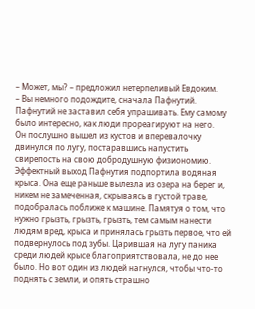– Может, мы? – предложил нетерпеливый Евдоким.
– Вы немного подождите, сначала Пафнутий.
Пафнутий не заставил себя упрашивать. Ему самому было интересно, как люди прореагируют на него.
Он послушно вышел из кустов и вперевалочку двинулся по лугу, постаравшись напустить свирепость на свою добродушную физиономию.
Эффектный выход Пафнутия подпортила водяная крыса. Она еще раньше вылезла из озера на берег и, никем не замеченная, скрываясь в густой траве, подобралась поближе к машине. Памятуя о том, что нужно грызть, грызть, грызть, тем самым нанести людям вред, крыса и принялась грызть первое, что ей подвернулось под зубы. Царившая на лугу паника среди людей крысе благоприятствовала, не до нее было. Но вот один из людей нагнулся, чтобы что-то поднять с земли, и опять страшно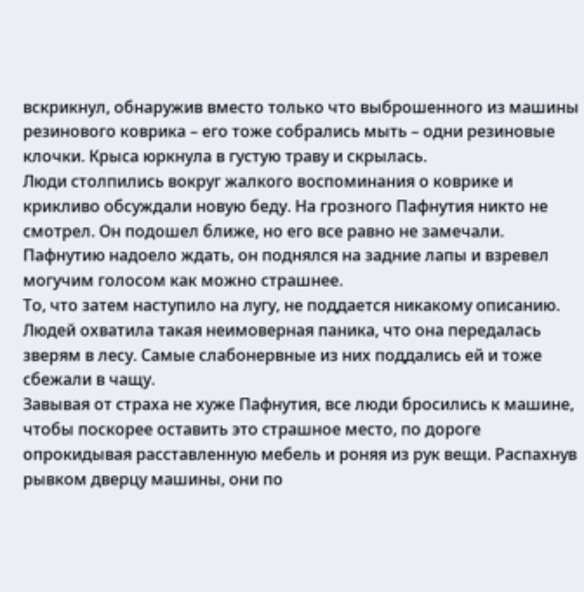вскрикнул, обнаружив вместо только что выброшенного из машины резинового коврика – его тоже собрались мыть – одни резиновые клочки. Крыса юркнула в густую траву и скрылась.
Люди столпились вокруг жалкого воспоминания о коврике и крикливо обсуждали новую беду. На грозного Пафнутия никто не смотрел. Он подошел ближе, но его все равно не замечали. Пафнутию надоело ждать, он поднялся на задние лапы и взревел могучим голосом как можно страшнее.
То, что затем наступило на лугу, не поддается никакому описанию. Людей охватила такая неимоверная паника, что она передалась зверям в лесу. Самые слабонервные из них поддались ей и тоже сбежали в чащу.
Завывая от страха не хуже Пафнутия, все люди бросились к машине, чтобы поскорее оставить это страшное место, по дороге опрокидывая расставленную мебель и роняя из рук вещи. Распахнув рывком дверцу машины, они по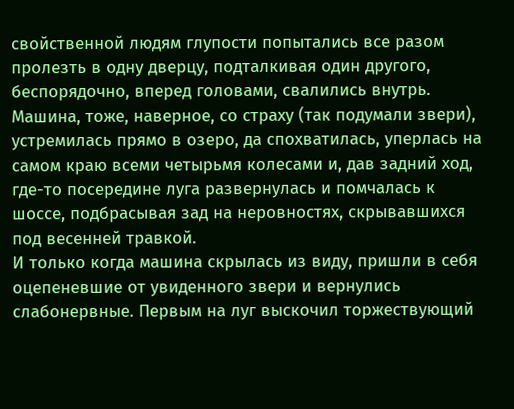свойственной людям глупости попытались все разом пролезть в одну дверцу, подталкивая один другого, беспорядочно, вперед головами, свалились внутрь. Машина, тоже, наверное, со страху (так подумали звери), устремилась прямо в озеро, да спохватилась, уперлась на самом краю всеми четырьмя колесами и, дав задний ход, где-то посередине луга развернулась и помчалась к шоссе, подбрасывая зад на неровностях, скрывавшихся под весенней травкой.
И только когда машина скрылась из виду, пришли в себя оцепеневшие от увиденного звери и вернулись слабонервные. Первым на луг выскочил торжествующий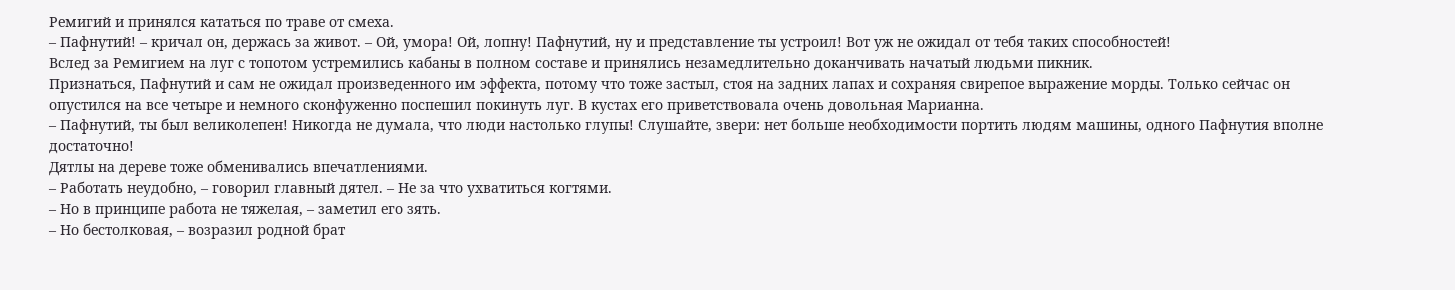Ремигий и принялся кататься по траве от смеха.
– Пафнутий! – кричал он, держась за живот. – Ой, умора! Ой, лопну! Пафнутий, ну и представление ты устроил! Вот уж не ожидал от тебя таких способностей!
Вслед за Ремигием на луг с топотом устремились кабаны в полном составе и принялись незамедлительно доканчивать начатый людьми пикник.
Признаться, Пафнутий и сам не ожидал произведенного им эффекта, потому что тоже застыл, стоя на задних лапах и сохраняя свирепое выражение морды. Только сейчас он опустился на все четыре и немного сконфуженно поспешил покинуть луг. В кустах его приветствовала очень довольная Марианна.
– Пафнутий, ты был великолепен! Никогда не думала, что люди настолько глупы! Слушайте, звери: нет больше необходимости портить людям машины, одного Пафнутия вполне достаточно!
Дятлы на дереве тоже обменивались впечатлениями.
– Работать неудобно, – говорил главный дятел. – Не за что ухватиться когтями.
– Но в принципе работа не тяжелая, – заметил его зять.
– Но бестолковая, – возразил родной брат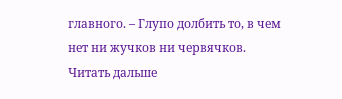главного. – Глупо долбить то, в чем нет ни жучков ни червячков.
Читать дальше